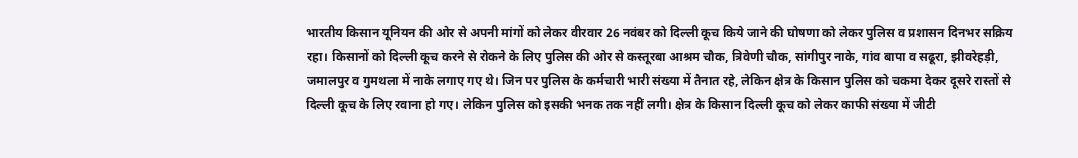भारतीय किसान यूनियन की ओर से अपनी मांगों को लेकर वीरवार 26 नवंबर को दिल्ली कूच किये जाने की घोषणा को लेकर पुलिस व प्रशासन दिनभर सक्रिय रहा। किसानों को दिल्ली कूच करने से रोकने के लिए पुलिस की ओर से कस्तूरबा आश्रम चौक, त्रिवेणी चौक, सांगीपुर नाके, गांव बापा व सढूरा, झीवरेहड़ी, जमालपुर व गुमथला में नाके लगाए गए थे। जिन पर पुलिस के कर्मचारी भारी संख्या में तैनात रहे, लेकिन क्षेत्र के किसान पुलिस को चकमा देकर दूसरे रास्तों से दिल्ली कूच के लिए रवाना हो गए। लेकिन पुलिस को इसकी भनक तक नहीं लगी। क्षेत्र के किसान दिल्ली कूच को लेकर काफी संख्या में जीटी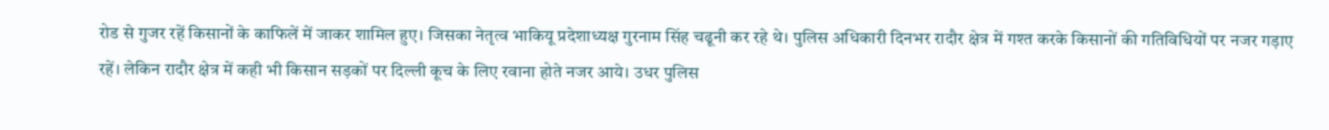रोड से गुजर रहें किसानों के काफिलें में जाकर शामिल हुए। जिसका नेतृत्व भाकियू प्रदेशाध्यक्ष गुरनाम सिंह चढूनी कर रहे थे। पुलिस अधिकारी दिनभर रादौर क्षेत्र में गश्त करके किसानों की गतिविधियों पर नजर गड़ाए रहें। लेकिन रादौर क्षेत्र में कही भी किसान सड़कों पर दिल्ली कूच के लिए रवाना होते नजर आये। उधर पुलिस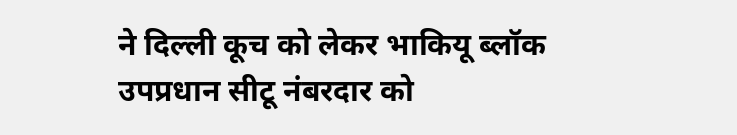ने दिल्ली कूच को लेकर भाकियू ब्लॉक उपप्रधान सीटू नंबरदार को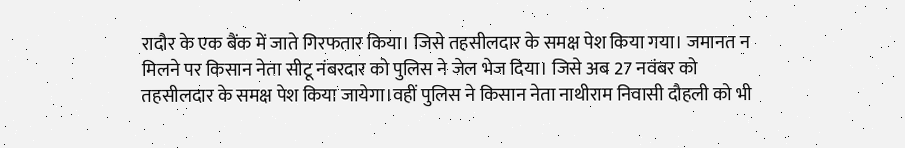रादौर के एक बैंक में जाते गिरफतार किया। जिसे तहसीलदार के समक्ष पेश किया गया। जमानत न मिलने पर किसान नेता सीटू नंबरदार को पुलिस ने जेल भेज दिया। जिसे अब 27 नवंबर को तहसीलदार के समक्ष पेश किया जायेगा।वहीं पुलिस ने किसान नेता नाथीराम निवासी दौहली को भी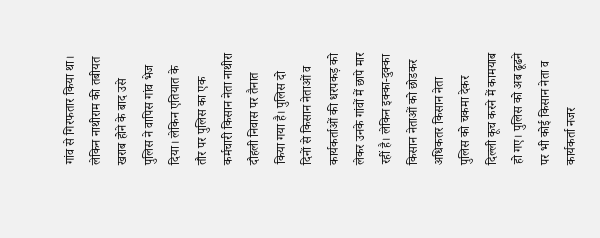गांव से गिरफतार किया था। लेकिन नाथीराम की तबीयत खराब होने के बाद उसे पुलिस ने वापिस गांव भेज दिया। लेकिन एतियात के तौर पर पुलिस का एक कर्मचारी किसान नेता नाथीरा दौहली निवास पर तैनात किया गया है। पुलिस दो दिनों से किसान नेताओं व कार्यकर्ताओं की धरपकड़ को लेकर उनके गांवों में छापे मार रहीं है। लेकिन इक्का-दुक्का किसान नेताओं को छोडकर अधिकतर किसान नेता पुलिस को चकमा देकर दिल्ली कूच करने में कामयाब हो गए। पुलिस को अब ढूढने पर भी कोई किसान नेता व कार्यकर्ता नजर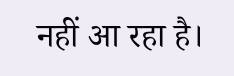नहीं आ रहा है।